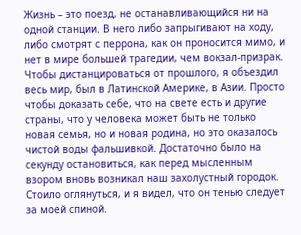Жизнь – это поезд, не останавливающийся ни на одной станции. В него либо запрыгивают на ходу, либо смотрят с перрона, как он проносится мимо, и нет в мире большей трагедии, чем вокзал-призрак.
Чтобы дистанцироваться от прошлого, я объездил весь мир, был в Латинской Америке, в Азии. Просто чтобы доказать себе, что на свете есть и другие страны, что у человека может быть не только новая семья, но и новая родина, но это оказалось чистой воды фальшивкой. Достаточно было на секунду остановиться, как перед мысленным взором вновь возникал наш захолустный городок. Стоило оглянуться, и я видел, что он тенью следует за моей спиной.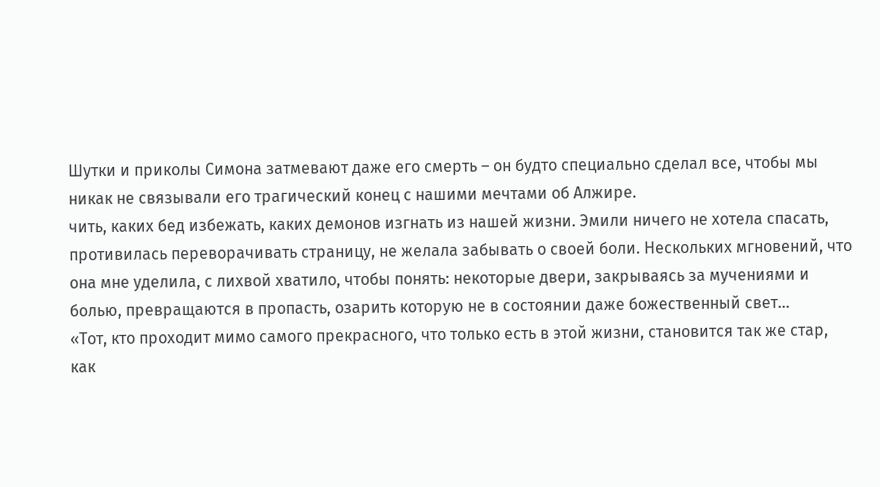Шутки и приколы Симона затмевают даже его смерть – он будто специально сделал все, чтобы мы никак не связывали его трагический конец с нашими мечтами об Алжире.
чить, каких бед избежать, каких демонов изгнать из нашей жизни. Эмили ничего не хотела спасать, противилась переворачивать страницу, не желала забывать о своей боли. Нескольких мгновений, что она мне уделила, с лихвой хватило, чтобы понять: некоторые двери, закрываясь за мучениями и болью, превращаются в пропасть, озарить которую не в состоянии даже божественный свет…
«Тот, кто проходит мимо самого прекрасного, что только есть в этой жизни, становится так же стар, как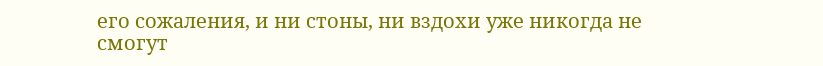его сожаления, и ни стоны, ни вздохи уже никогда не смогут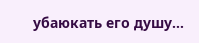убаюкать его душу…